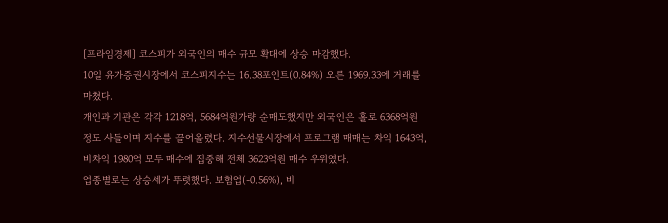[프라임경제] 코스피가 외국인의 매수 규모 확대에 상승 마감했다.
10일 유가증권시장에서 코스피지수는 16.38포인트(0.84%) 오른 1969.33에 거래를 마쳤다.
개인과 기관은 각각 1218억, 5684억원가량 순매도했지만 외국인은 홀로 6368억원 정도 사들이며 지수를 끌어올렸다. 지수선물시장에서 프로그램 매매는 차익 1643억, 비차익 1980억 모두 매수에 집중해 전체 3623억원 매수 우위였다.
업종별로는 상승세가 뚜렷했다. 보험업(-0.56%), 비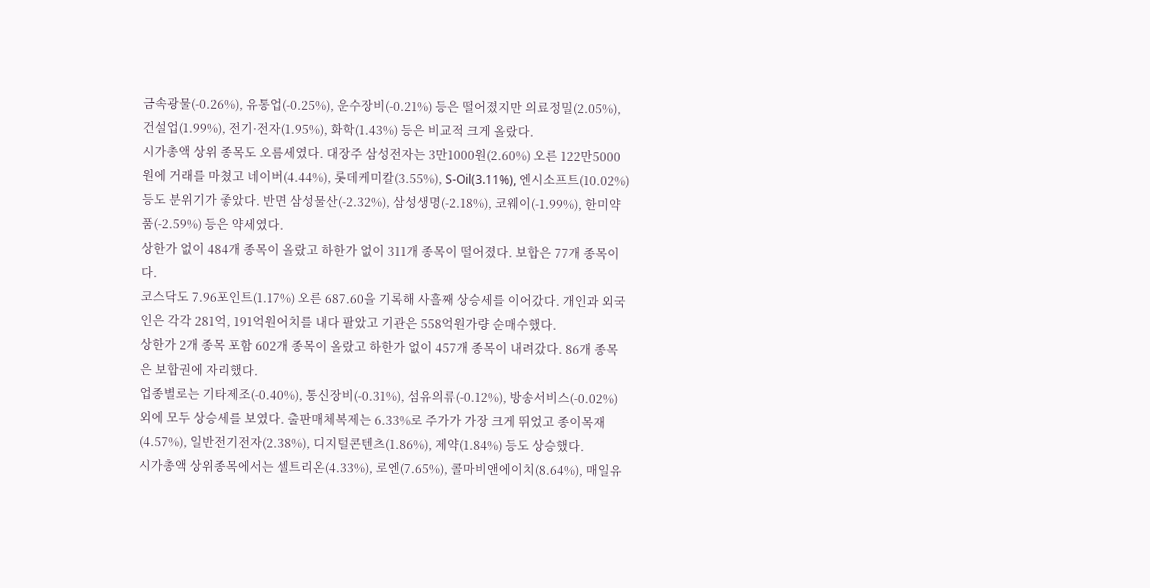금속광물(-0.26%), 유통업(-0.25%), 운수장비(-0.21%) 등은 떨어졌지만 의료정밀(2.05%), 건설업(1.99%), 전기·전자(1.95%), 화학(1.43%) 등은 비교적 크게 올랐다.
시가총액 상위 종목도 오름세였다. 대장주 삼성전자는 3만1000원(2.60%) 오른 122만5000원에 거래를 마쳤고 네이버(4.44%), 롯데케미칼(3.55%), S-Oil(3.11%), 엔시소프트(10.02%) 등도 분위기가 좋았다. 반면 삼성물산(-2.32%), 삼성생명(-2.18%), 코웨이(-1.99%), 한미약품(-2.59%) 등은 약세였다.
상한가 없이 484개 종목이 올랐고 하한가 없이 311개 종목이 떨어졌다. 보합은 77개 종목이다.
코스닥도 7.96포인트(1.17%) 오른 687.60을 기록해 사흘째 상승세를 이어갔다. 개인과 외국인은 각각 281억, 191억원어치를 내다 팔았고 기관은 558억원가량 순매수했다.
상한가 2개 종목 포함 602개 종목이 올랐고 하한가 없이 457개 종목이 내려갔다. 86개 종목은 보합권에 자리했다.
업종별로는 기타제조(-0.40%), 통신장비(-0.31%), 섬유의류(-0.12%), 방송서비스(-0.02%) 외에 모두 상승세를 보였다. 출판매체복제는 6.33%로 주가가 가장 크게 뛰었고 종이목재(4.57%), 일반전기전자(2.38%), 디지털콘텐츠(1.86%), 제약(1.84%) 등도 상승했다.
시가총액 상위종목에서는 셀트리온(4.33%), 로엔(7.65%), 콜마비앤에이치(8.64%), 매일유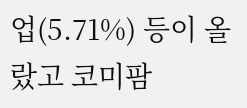업(5.71%) 등이 올랐고 코미팜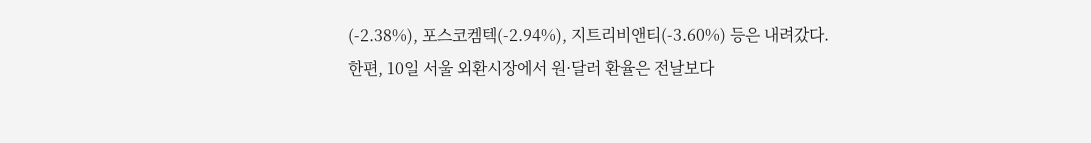(-2.38%), 포스코켐텍(-2.94%), 지트리비앤티(-3.60%) 등은 내려갔다.
한편, 10일 서울 외환시장에서 원·달러 환율은 전날보다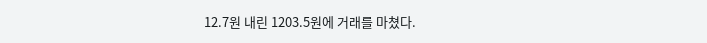12.7원 내린 1203.5원에 거래를 마쳤다.